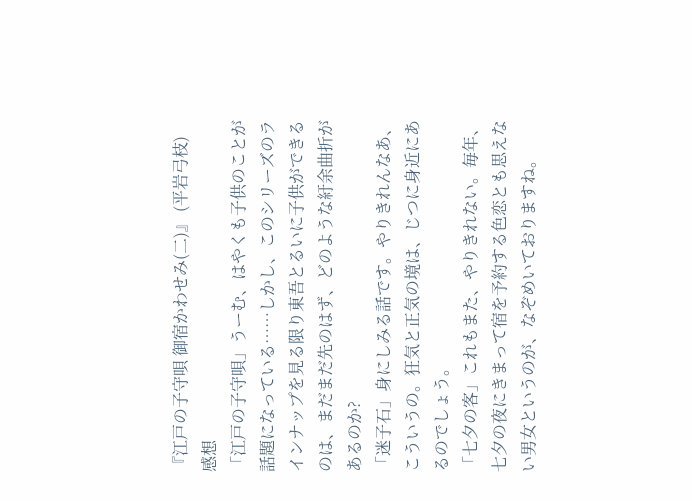『江戸の子守唄 御宿かわせみ(二)』 (平岩弓枝) 感想
「江戸の子守唄」うーむ、はやくも子供のことが話題になっている……しかし、このシリーズのラインナップを見る限り東吾とるいに子供ができるのは、まだまだ先のはず、どのような紆余曲折があるのか?
「迷子石」身にしみる話です。やりきれんなあ、こういうの。狂気と正気の境は、じつに身近にあるのでしょう。
「七夕の客」これもまた、やりきれない。毎年、七夕の夜にきまって宿を予約する色恋とも思えない男女というのが、なぞめいておりますね。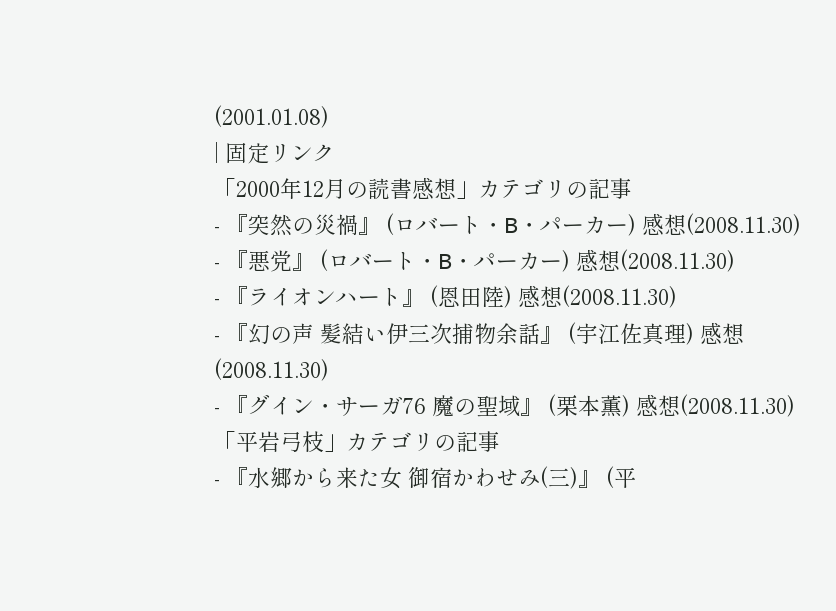(2001.01.08)
| 固定リンク
「2000年12月の読書感想」カテゴリの記事
- 『突然の災禍』 (ロバート・B・パーカー) 感想(2008.11.30)
- 『悪党』 (ロバート・B・パーカー) 感想(2008.11.30)
- 『ライオンハート』 (恩田陸) 感想(2008.11.30)
- 『幻の声 髪結い伊三次捕物余話』 (宇江佐真理) 感想(2008.11.30)
- 『グイン・サーガ76 魔の聖域』 (栗本薫) 感想(2008.11.30)
「平岩弓枝」カテゴリの記事
- 『水郷から来た女 御宿かわせみ(三)』 (平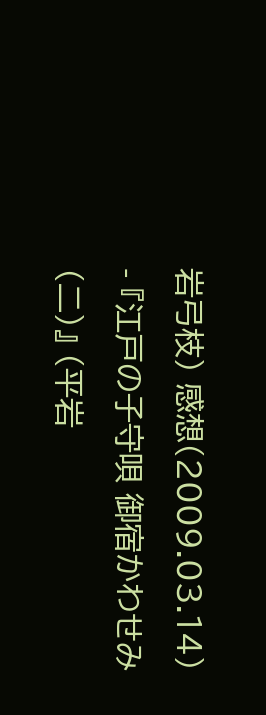岩弓枝) 感想(2009.03.14)
- 『江戸の子守唄 御宿かわせみ(二)』 (平岩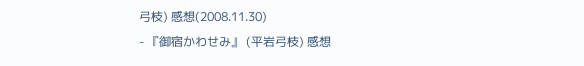弓枝) 感想(2008.11.30)
- 『御宿かわせみ』 (平岩弓枝) 感想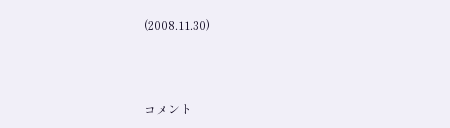(2008.11.30)



コメント